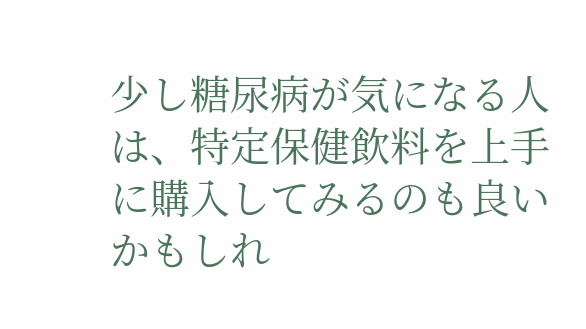少し糖尿病が気になる人は、特定保健飲料を上手に購入してみるのも良いかもしれ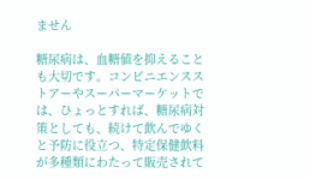ません

糖尿病は、血糖値を抑えることも大切です。コンビニエンスストアーやスーパーマーケットでは、ひょっとすれば、糖尿病対策としても、続けて飲んでゆくと予防に役立つ、特定保健飲料が多種類にわたって販売されて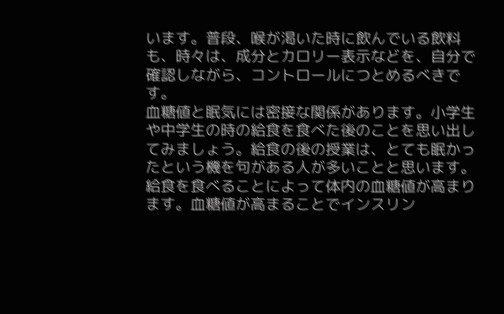います。普段、喉が渇いた時に飲んでいる飲料も、時々は、成分とカロリー表示などを、自分で確認しながら、コントロールにつとめるべきです。
血糖値と眠気には密接な関係があります。小学生や中学生の時の給食を食べた後のことを思い出してみましょう。給食の後の授業は、とても眠かったという機を句がある人が多いことと思います。給食を食べることによって体内の血糖値が高まります。血糖値が高まることでインスリン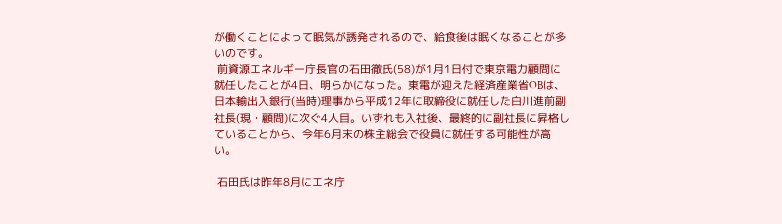が働くことによって眠気が誘発されるので、給食後は眠くなることが多いのです。
 前資源エネルギー庁長官の石田徹氏(58)が1月1日付で東京電力顧問に就任したことが4日、明らかになった。東電が迎えた経済産業省OBは、日本輸出入銀行(当時)理事から平成12年に取締役に就任した白川進前副社長(現・顧問)に次ぐ4人目。いずれも入社後、最終的に副社長に昇格していることから、今年6月末の株主総会で役員に就任する可能性が高い。

 石田氏は昨年8月にエネ庁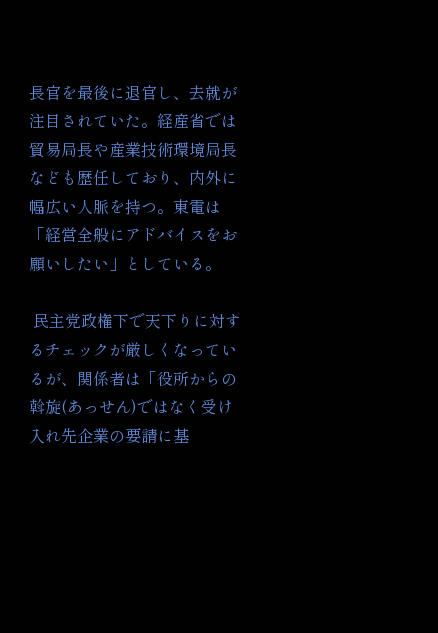長官を最後に退官し、去就が注目されていた。経産省では貿易局長や産業技術環境局長なども歴任しており、内外に幅広い人脈を持つ。東電は「経営全般にアドバイスをお願いしたい」としている。

 民主党政権下で天下りに対するチェックが厳しくなっているが、関係者は「役所からの斡旋(あっせん)ではなく受け入れ先企業の要請に基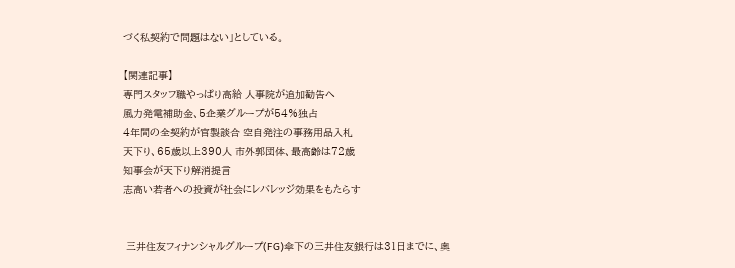づく私契約で問題はない」としている。

【関連記事】
専門スタッフ職やっぱり高給 人事院が追加勧告へ
風力発電補助金、5企業グループが54%独占
4年間の全契約が官製談合 空自発注の事務用品入札
天下り、65歳以上390人 市外郭団体、最高齢は72歳
知事会が天下り解消提言
志高い若者への投資が社会にレバレッジ効果をもたらす


 三井住友フィナンシャルグループ(FG)傘下の三井住友銀行は31日までに、奥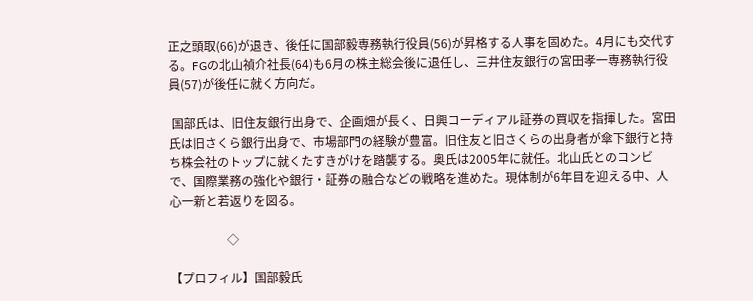正之頭取(66)が退き、後任に国部毅専務執行役員(56)が昇格する人事を固めた。4月にも交代する。FGの北山禎介社長(64)も6月の株主総会後に退任し、三井住友銀行の宮田孝一専務執行役員(57)が後任に就く方向だ。

 国部氏は、旧住友銀行出身で、企画畑が長く、日興コーディアル証券の買収を指揮した。宮田氏は旧さくら銀行出身で、市場部門の経験が豊富。旧住友と旧さくらの出身者が傘下銀行と持ち株会社のトップに就くたすきがけを踏襲する。奥氏は2005年に就任。北山氏とのコンビで、国際業務の強化や銀行・証券の融合などの戦略を進めた。現体制が6年目を迎える中、人心一新と若返りを図る。

                   ◇

【プロフィル】国部毅氏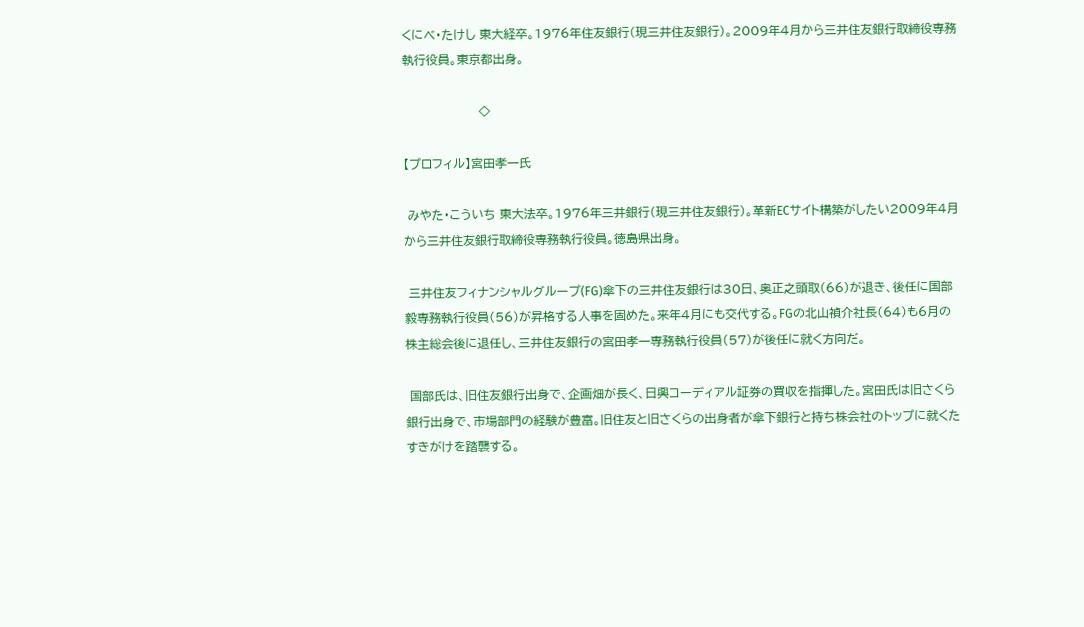くにべ・たけし 東大経卒。1976年住友銀行(現三井住友銀行)。2009年4月から三井住友銀行取締役専務執行役員。東京都出身。

                   ◇

【プロフィル】宮田孝一氏

 みやた・こういち 東大法卒。1976年三井銀行(現三井住友銀行)。革新ECサイト構築がしたい2009年4月から三井住友銀行取締役専務執行役員。徳島県出身。

 三井住友フィナンシャルグループ(FG)傘下の三井住友銀行は30日、奥正之頭取(66)が退き、後任に国部毅専務執行役員(56)が昇格する人事を固めた。来年4月にも交代する。FGの北山禎介社長(64)も6月の株主総会後に退任し、三井住友銀行の宮田孝一専務執行役員(57)が後任に就く方向だ。

 国部氏は、旧住友銀行出身で、企画畑が長く、日興コーディアル証券の買収を指揮した。宮田氏は旧さくら銀行出身で、市場部門の経験が豊富。旧住友と旧さくらの出身者が傘下銀行と持ち株会社のトップに就くたすきがけを踏襲する。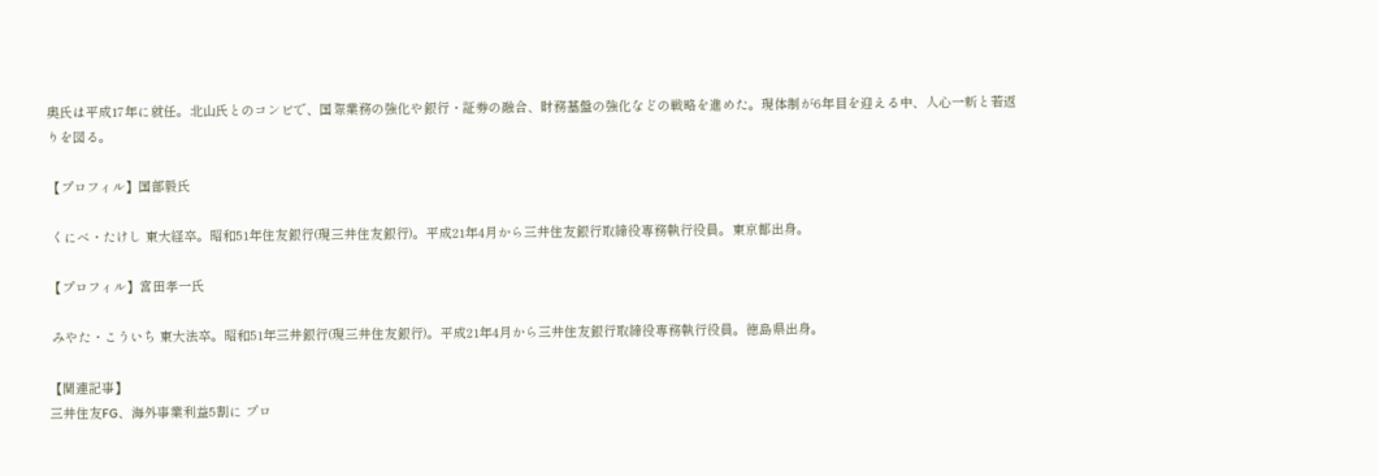奥氏は平成17年に就任。北山氏とのコンビで、国際業務の強化や銀行・証券の融合、財務基盤の強化などの戦略を進めた。現体制が6年目を迎える中、人心一新と若返りを図る。

【プロフィル】国部毅氏

 くにべ・たけし 東大経卒。昭和51年住友銀行(現三井住友銀行)。平成21年4月から三井住友銀行取締役専務執行役員。東京都出身。

【プロフィル】宮田孝一氏

 みやた・こういち 東大法卒。昭和51年三井銀行(現三井住友銀行)。平成21年4月から三井住友銀行取締役専務執行役員。徳島県出身。

【関連記事】
三井住友FG、海外事業利益5割に プロ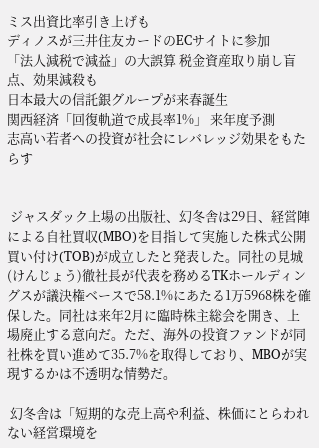ミス出資比率引き上げも
ディノスが三井住友カードのECサイトに参加
「法人減税で減益」の大誤算 税金資産取り崩し盲点、効果減殺も
日本最大の信託銀グループが来春誕生
関西経済「回復軌道で成長率1%」 来年度予測
志高い若者への投資が社会にレバレッジ効果をもたらす


 ジャスダック上場の出版社、幻冬舎は29日、経営陣による自社買収(MBO)を目指して実施した株式公開買い付け(TOB)が成立したと発表した。同社の見城(けんじょう)徹社長が代表を務めるTKホールディングスが議決権ベースで58.1%にあたる1万5968株を確保した。同社は来年2月に臨時株主総会を開き、上場廃止する意向だ。ただ、海外の投資ファンドが同社株を買い進めて35.7%を取得しており、MBOが実現するかは不透明な情勢だ。

 幻冬舎は「短期的な売上高や利益、株価にとらわれない経営環境を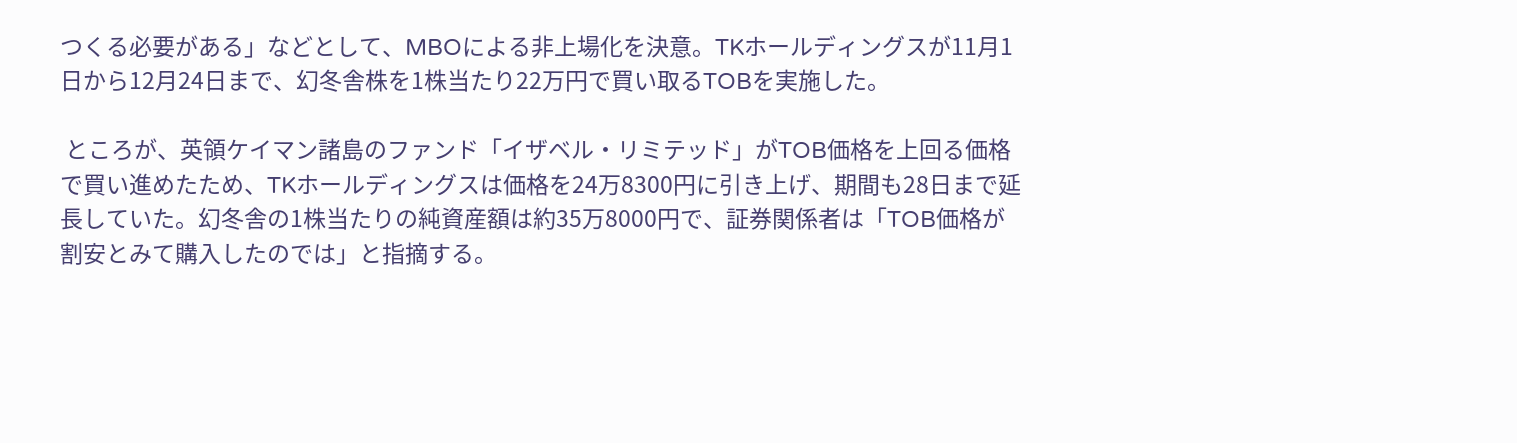つくる必要がある」などとして、MBOによる非上場化を決意。TKホールディングスが11月1日から12月24日まで、幻冬舎株を1株当たり22万円で買い取るTOBを実施した。

 ところが、英領ケイマン諸島のファンド「イザベル・リミテッド」がTOB価格を上回る価格で買い進めたため、TKホールディングスは価格を24万8300円に引き上げ、期間も28日まで延長していた。幻冬舎の1株当たりの純資産額は約35万8000円で、証券関係者は「TOB価格が割安とみて購入したのでは」と指摘する。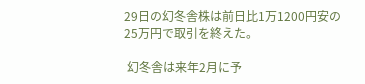29日の幻冬舎株は前日比1万1200円安の25万円で取引を終えた。

 幻冬舎は来年2月に予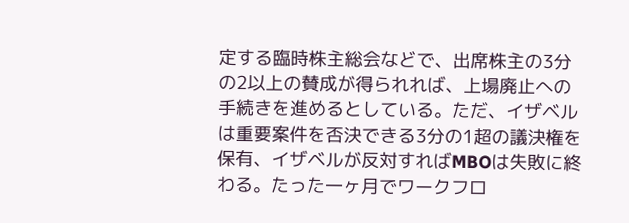定する臨時株主総会などで、出席株主の3分の2以上の賛成が得られれば、上場廃止への手続きを進めるとしている。ただ、イザベルは重要案件を否決できる3分の1超の議決権を保有、イザベルが反対すればMBOは失敗に終わる。たった一ヶ月でワークフロ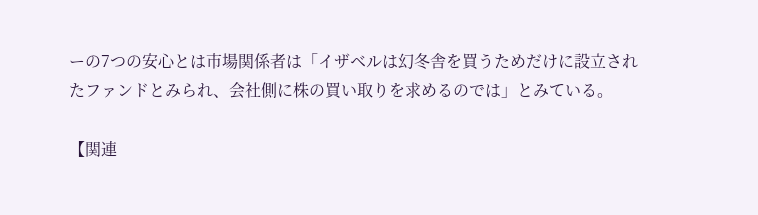ーの7つの安心とは市場関係者は「イザベルは幻冬舎を買うためだけに設立されたファンドとみられ、会社側に株の買い取りを求めるのでは」とみている。

【関連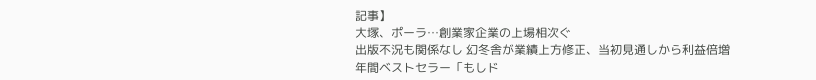記事】
大塚、ポーラ…創業家企業の上場相次ぐ
出版不況も関係なし 幻冬舎が業績上方修正、当初見通しから利益倍増
年間ベストセラー「もしド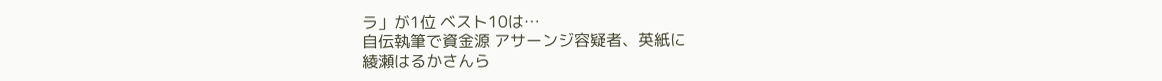ラ」が1位 ベスト10は…
自伝執筆で資金源 アサーンジ容疑者、英紙に
綾瀬はるかさんら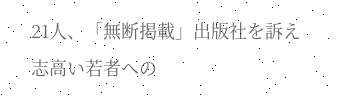21人、「無断掲載」出版社を訴え
志高い若者への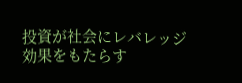投資が社会にレバレッジ効果をもたらす